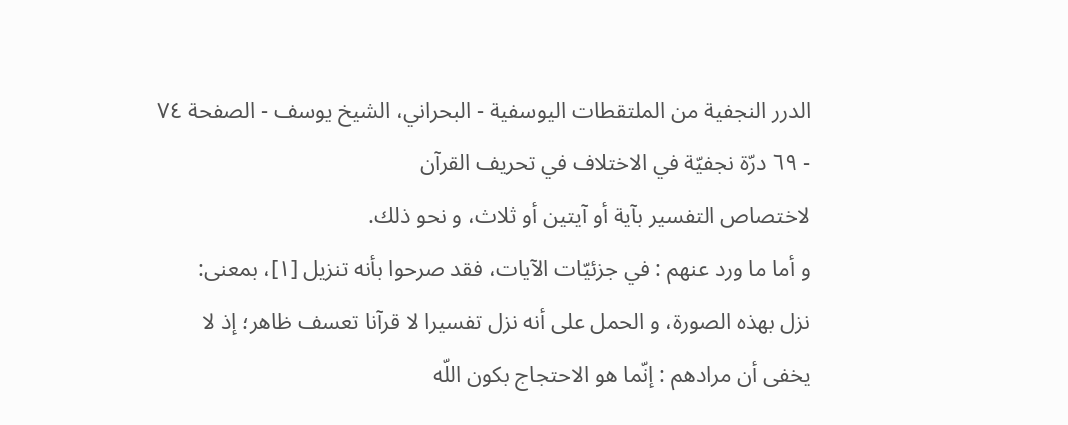الدرر النجفية من الملتقطات اليوسفية - البحراني، الشيخ يوسف - الصفحة ٧٤ - ٦٩ درّة نجفيّة في الاختلاف في تحريف القرآن
لاختصاص التفسير بآية أو آيتين أو ثلاث، و نحو ذلك.
و أما ما ورد عنهم : في جزئيّات الآيات، فقد صرحوا بأنه تنزيل [١]، بمعنى:
نزل بهذه الصورة، و الحمل على أنه نزل تفسيرا لا قرآنا تعسف ظاهر؛ إذ لا يخفى أن مرادهم : إنّما هو الاحتجاج بكون اللّه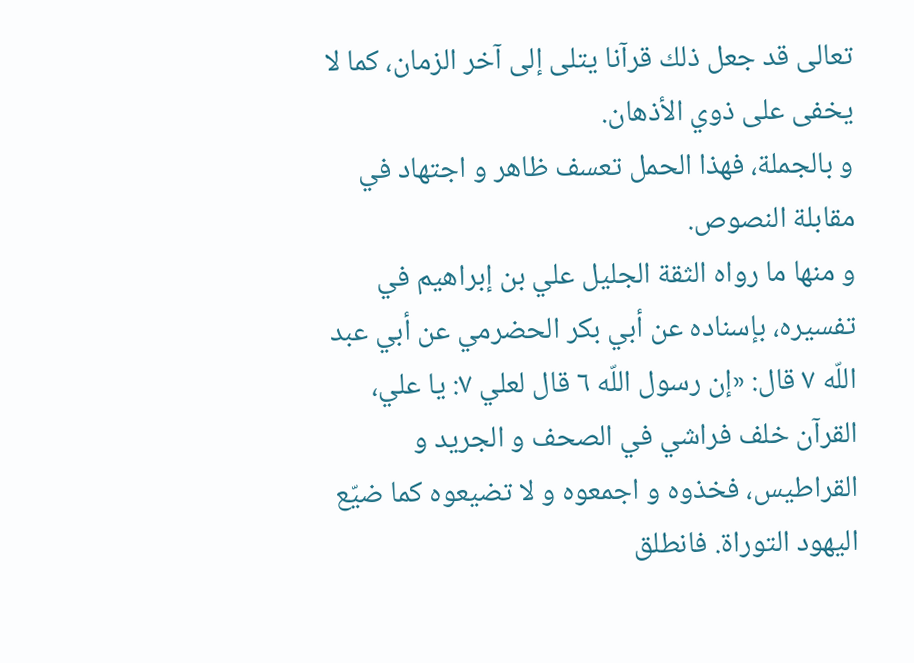تعالى قد جعل ذلك قرآنا يتلى إلى آخر الزمان، كما لا يخفى على ذوي الأذهان.
و بالجملة، فهذا الحمل تعسف ظاهر و اجتهاد في مقابلة النصوص.
و منها ما رواه الثقة الجليل علي بن إبراهيم في تفسيره، بإسناده عن أبي بكر الحضرمي عن أبي عبد اللّه ٧ قال: «إن رسول اللّه ٦ قال لعلي ٧: يا علي، القرآن خلف فراشي في الصحف و الجريد و القراطيس، فخذوه و اجمعوه و لا تضيعوه كما ضيّع اليهود التوراة. فانطلق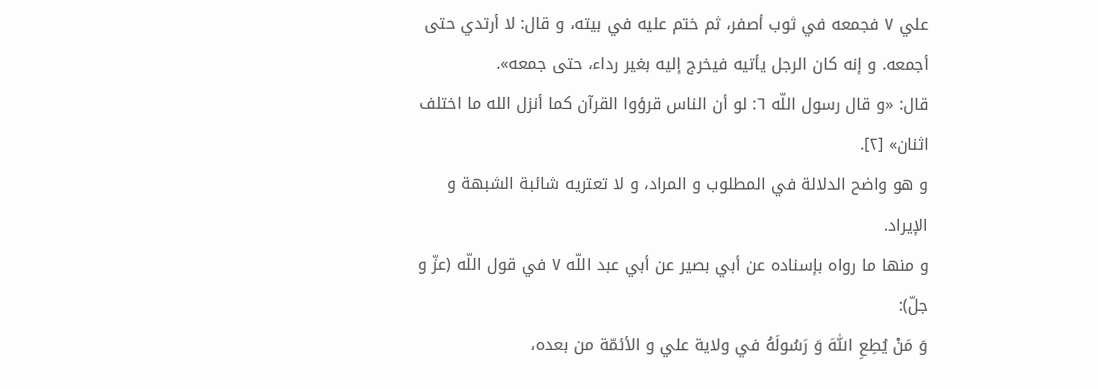علي ٧ فجمعه في ثوب أصفر، ثم ختم عليه في بيته، و قال: لا أرتدي حتى أجمعه. و إنه كان الرجل يأتيه فيخرج إليه بغير رداء، حتى جمعه».
قال: «و قال رسول اللّه ٦: لو أن الناس قرؤوا القرآن كما أنزل الله ما اختلف اثنان» [٢].
و هو واضح الدلالة في المطلوب و المراد، و لا تعتريه شائبة الشبهة و الإيراد.
و منها ما رواه بإسناده عن أبي بصير عن أبي عبد اللّه ٧ في قول اللّه (عزّ و جلّ):
وَ مَنْ يُطِعِ اللّٰهَ وَ رَسُولَهُ في ولاية علي و الأئمّة من بعده،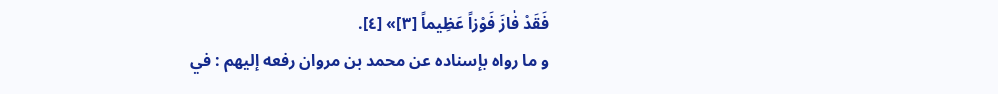فَقَدْ فٰازَ فَوْزاً عَظِيماً [٣]» [٤].
و ما رواه بإسناده عن محمد بن مروان رفعه إليهم : في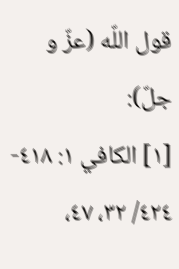قول اللّه (عزّ و جلّ):
[١] الكافي ١: ٤١٨- ٤٢٤/ ٣٢، ٤٧،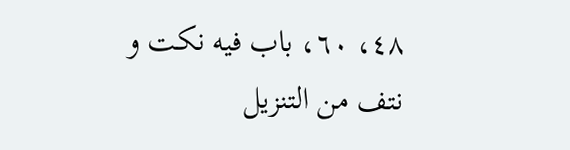٤٨، ٦٠، باب فيه نكت و نتف من التنزيل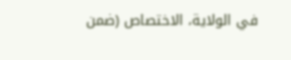في الولاية، الاختصاص (ضمن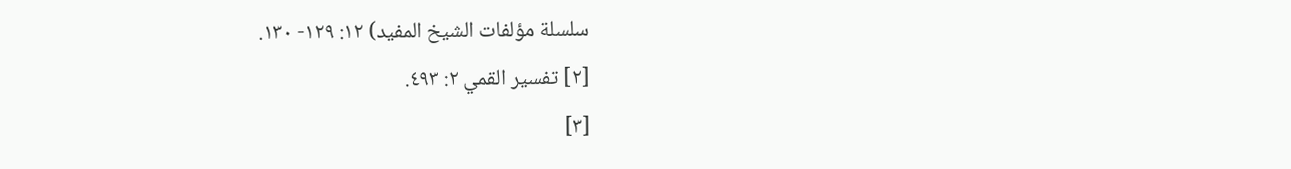سلسلة مؤلفات الشيخ المفيد) ١٢: ١٢٩- ١٣٠.
[٢] تفسير القمي ٢: ٤٩٣.
[٣]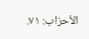الأحزاب: ٧١.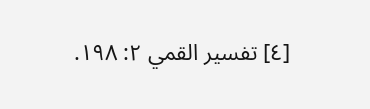[٤] تفسير القمي ٢: ١٩٨.